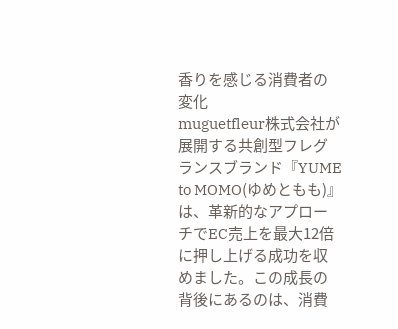香りを感じる消費者の変化
muguetfleur株式会社が展開する共創型フレグランスブランド『YUME to MOMO(ゆめともも)』は、革新的なアプローチでEC売上を最大12倍に押し上げる成功を収めました。この成長の背後にあるのは、消費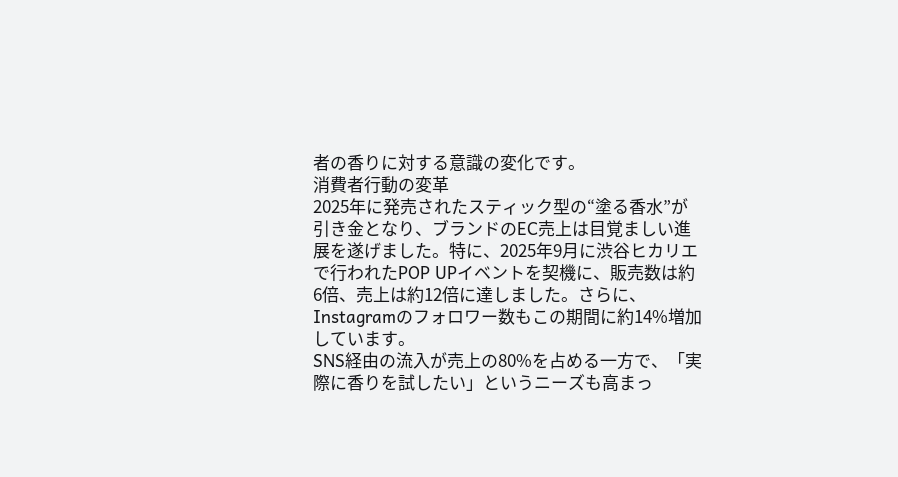者の香りに対する意識の変化です。
消費者行動の変革
2025年に発売されたスティック型の“塗る香水”が引き金となり、ブランドのEC売上は目覚ましい進展を遂げました。特に、2025年9月に渋谷ヒカリエで行われたPOP UPイベントを契機に、販売数は約6倍、売上は約12倍に達しました。さらに、Instagramのフォロワー数もこの期間に約14%増加しています。
SNS経由の流入が売上の80%を占める一方で、「実際に香りを試したい」というニーズも高まっ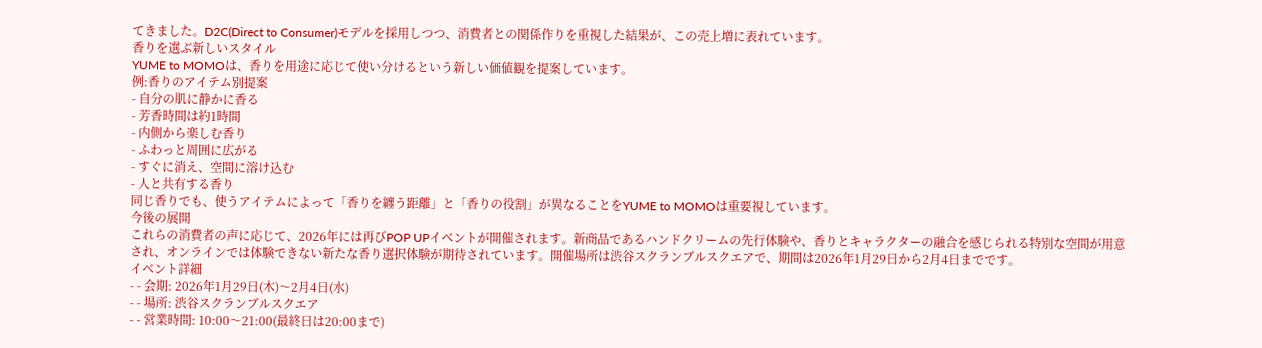てきました。D2C(Direct to Consumer)モデルを採用しつつ、消費者との関係作りを重視した結果が、この売上増に表れています。
香りを選ぶ新しいスタイル
YUME to MOMOは、香りを用途に応じて使い分けるという新しい価値観を提案しています。
例:香りのアイテム別提案
- 自分の肌に静かに香る
- 芳香時間は約1時間
- 内側から楽しむ香り
- ふわっと周囲に広がる
- すぐに消え、空間に溶け込む
- 人と共有する香り
同じ香りでも、使うアイテムによって「香りを纏う距離」と「香りの役割」が異なることをYUME to MOMOは重要視しています。
今後の展開
これらの消費者の声に応じて、2026年には再びPOP UPイベントが開催されます。新商品であるハンドクリームの先行体験や、香りとキャラクターの融合を感じられる特別な空間が用意され、オンラインでは体験できない新たな香り選択体験が期待されています。開催場所は渋谷スクランブルスクエアで、期間は2026年1月29日から2月4日までです。
イベント詳細
- - 会期: 2026年1月29日(木)〜2月4日(水)
- - 場所: 渋谷スクランブルスクエア
- - 営業時間: 10:00〜21:00(最終日は20:00まで)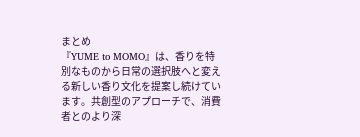まとめ
『YUME to MOMO』は、香りを特別なものから日常の選択肢へと変える新しい香り文化を提案し続けています。共創型のアプローチで、消費者とのより深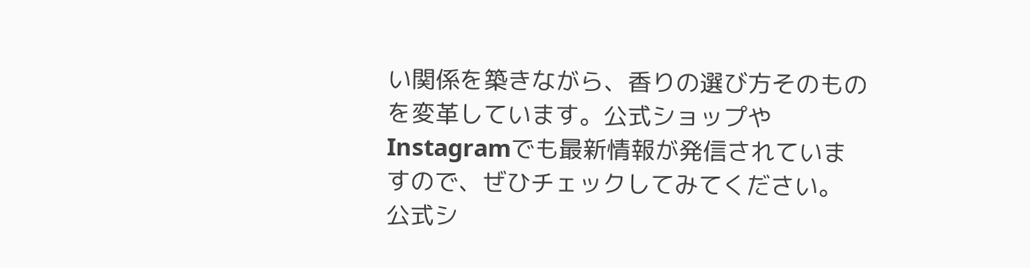い関係を築きながら、香りの選び方そのものを変革しています。公式ショップやInstagramでも最新情報が発信されていますので、ぜひチェックしてみてください。
公式シ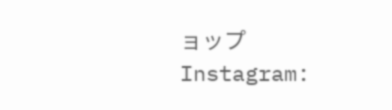ョップ
Instagram: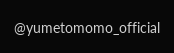@yumetomomo_official